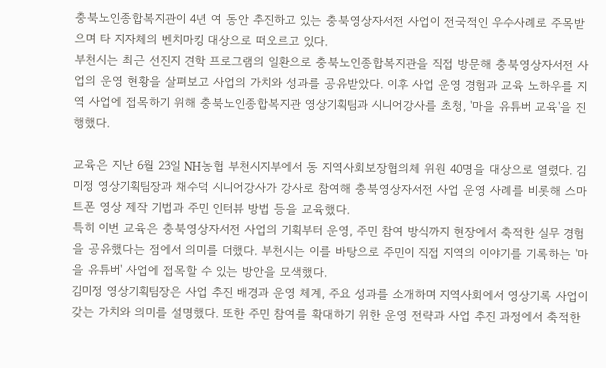충북노인종합복지관이 4년 여 동안 추진하고 있는 충북영상자서전 사업이 전국적인 우수사례로 주목받으며 타 지자체의 벤치마킹 대상으로 떠오르고 있다.
부천시는 최근 선진지 견학 프로그램의 일환으로 충북노인종합복지관을 직접 방문해 충북영상자서전 사업의 운영 현황을 살펴보고 사업의 가치와 성과를 공유받았다. 이후 사업 운영 경험과 교육 노하우를 지역 사업에 접목하기 위해 충북노인종합복지관 영상기획팀과 시니어강사를 초청, '마을 유튜버 교육'을 진행했다.

교육은 지난 6월 23일 NH농협 부천시지부에서 동 지역사회보장협의체 위원 40명을 대상으로 열렸다. 김미정 영상기획팀장과 채수덕 시니어강사가 강사로 참여해 충북영상자서전 사업 운영 사례를 비롯해 스마트폰 영상 제작 기법과 주민 인터뷰 방법 등을 교육했다.
특히 이번 교육은 충북영상자서전 사업의 기획부터 운영, 주민 참여 방식까지 현장에서 축적한 실무 경험을 공유했다는 점에서 의미를 더했다. 부천시는 이를 바탕으로 주민이 직접 지역의 이야기를 기록하는 '마을 유튜버' 사업에 접목할 수 있는 방안을 모색했다.
김미정 영상기획팀장은 사업 추진 배경과 운영 체계, 주요 성과를 소개하며 지역사회에서 영상기록 사업이 갖는 가치와 의미를 설명했다. 또한 주민 참여를 확대하기 위한 운영 전략과 사업 추진 과정에서 축적한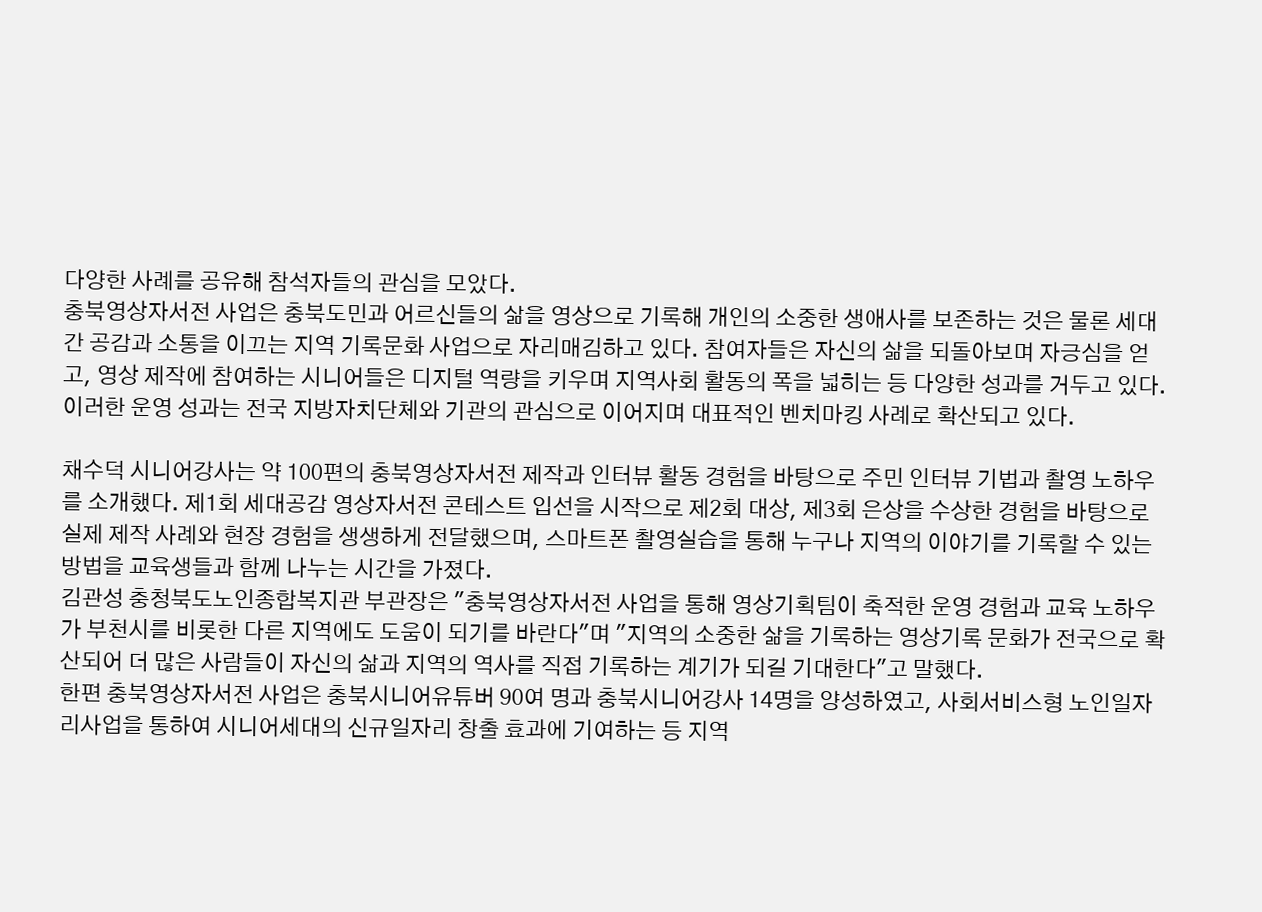다양한 사례를 공유해 참석자들의 관심을 모았다.
충북영상자서전 사업은 충북도민과 어르신들의 삶을 영상으로 기록해 개인의 소중한 생애사를 보존하는 것은 물론 세대 간 공감과 소통을 이끄는 지역 기록문화 사업으로 자리매김하고 있다. 참여자들은 자신의 삶을 되돌아보며 자긍심을 얻고, 영상 제작에 참여하는 시니어들은 디지털 역량을 키우며 지역사회 활동의 폭을 넓히는 등 다양한 성과를 거두고 있다. 이러한 운영 성과는 전국 지방자치단체와 기관의 관심으로 이어지며 대표적인 벤치마킹 사례로 확산되고 있다.

채수덕 시니어강사는 약 100편의 충북영상자서전 제작과 인터뷰 활동 경험을 바탕으로 주민 인터뷰 기법과 촬영 노하우를 소개했다. 제1회 세대공감 영상자서전 콘테스트 입선을 시작으로 제2회 대상, 제3회 은상을 수상한 경험을 바탕으로 실제 제작 사례와 현장 경험을 생생하게 전달했으며, 스마트폰 촬영실습을 통해 누구나 지역의 이야기를 기록할 수 있는 방법을 교육생들과 함께 나누는 시간을 가졌다.
김관성 충청북도노인종합복지관 부관장은 "충북영상자서전 사업을 통해 영상기획팀이 축적한 운영 경험과 교육 노하우가 부천시를 비롯한 다른 지역에도 도움이 되기를 바란다"며 "지역의 소중한 삶을 기록하는 영상기록 문화가 전국으로 확산되어 더 많은 사람들이 자신의 삶과 지역의 역사를 직접 기록하는 계기가 되길 기대한다"고 말했다.
한편 충북영상자서전 사업은 충북시니어유튜버 90여 명과 충북시니어강사 14명을 양성하였고, 사회서비스형 노인일자리사업을 통하여 시니어세대의 신규일자리 창출 효과에 기여하는 등 지역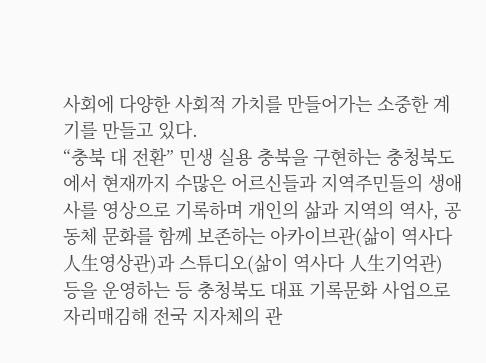사회에 다양한 사회적 가치를 만들어가는 소중한 계기를 만들고 있다.
“충북 대 전환” 민생 실용 충북을 구현하는 충청북도에서 현재까지 수많은 어르신들과 지역주민들의 생애사를 영상으로 기록하며 개인의 삶과 지역의 역사, 공동체 문화를 함께 보존하는 아카이브관(삶이 역사다 人生영상관)과 스튜디오(삶이 역사다 人生기억관) 등을 운영하는 등 충청북도 대표 기록문화 사업으로 자리매김해 전국 지자체의 관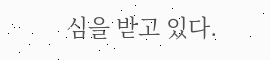심을 받고 있다.